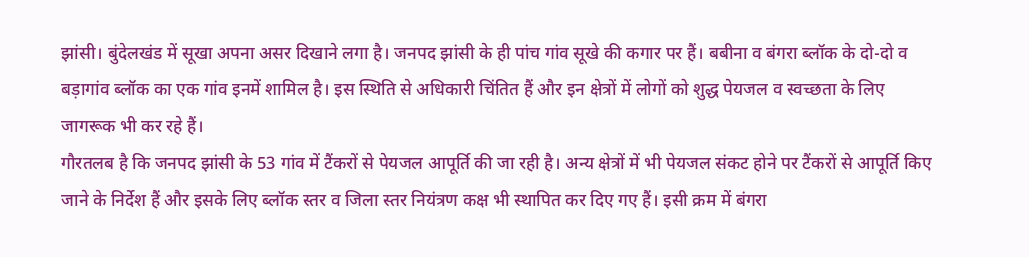झांसी। बुंदेलखंड में सूखा अपना असर दिखाने लगा है। जनपद झांसी के ही पांच गांव सूखे की कगार पर हैं। बबीना व बंगरा ब्लॉक के दो-दो व बड़ागांव ब्लॉक का एक गांव इनमें शामिल है। इस स्थिति से अधिकारी चिंतित हैं और इन क्षेत्रों में लोगों को शुद्ध पेयजल व स्वच्छता के लिए जागरूक भी कर रहे हैं।
गौरतलब है कि जनपद झांसी के 53 गांव में टैंकरों से पेयजल आपूर्ति की जा रही है। अन्य क्षेत्रों में भी पेयजल संकट होने पर टैंकरों से आपूर्ति किए जाने के निर्देश हैं और इसके लिए ब्लॉक स्तर व जिला स्तर नियंत्रण कक्ष भी स्थापित कर दिए गए हैं। इसी क्रम में बंगरा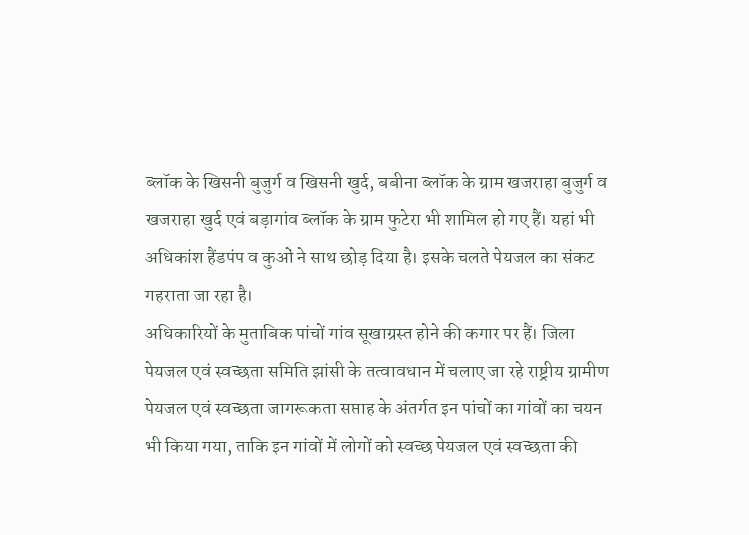ब्लॉक के खिसनी बुजुर्ग व खिसनी खुर्द, बबीना ब्लॉक के ग्राम खजराहा बुजुर्ग व खजराहा खुर्द एवं बड़ागांव ब्लॉक के ग्राम फुटेरा भी शामिल हो गए हैं। यहां भी अधिकांश हैंडपंप व कुओं ने साथ छोड़ दिया है। इसके चलते पेयजल का संकट गहराता जा रहा है।
अधिकारियों के मुताबिक पांचों गांव सूखाग्रस्त होने की कगार पर हैं। जिला पेयजल एवं स्वच्छता समिति झांसी के तत्वावधान में चलाए जा रहे राष्ट्रीय ग्रामीण पेयजल एवं स्वच्छता जागरूकता सप्ताह के अंतर्गत इन पांचों का गांवों का चयन भी किया गया, ताकि इन गांवों में लोगों को स्वच्छ पेयजल एवं स्वच्छता की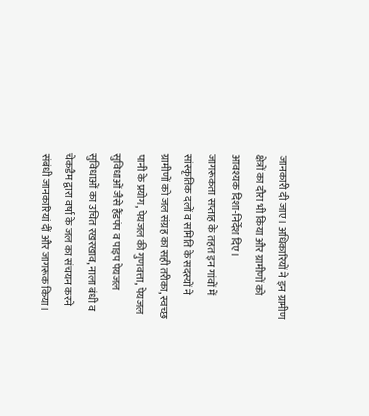जानकारी दी जाए। अधिकारियों ने इन ग्रामीण क्षेत्रों का दौरा भी किया और ग्रामीणों को आवश्यक दिशा-निर्देश दिए।
जागरूकता सप्ताह के तहत इन गांवों में सांस्कृतिक दलों व समिति के सदस्यों ने ग्रामीणों को जल संग्रह का सही तरीका, स्वच्छ पानी के प्रयोग, पेयजल की गुणवत्ता, पेयजल सुविधाओं जैसे हैंडपंप व पाइप पेयजल सुविधाओं का उचित रखरखाव, नाला बंधी व चेकडैम द्वारा वर्षा के जल का संचयन करने संबंधी जानकारियां दीं और जागरूक किया।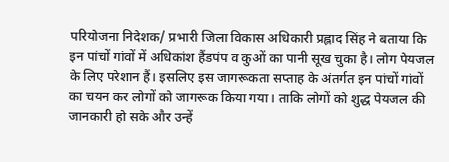परियोजना निदेशक/ प्रभारी जिला विकास अधिकारी प्रह्लाद सिंह ने बताया कि इन पांचों गांवों में अधिकांश हैंडपंप व कुओं का पानी सूख चुका है। लोग पेयजल के लिए परेशान हैं। इसलिए इस जागरूकता सप्ताह के अंतर्गत इन पांचों गांवों का चयन कर लोगों को जागरूक किया गया। ताकि लोगों को शुद्ध पेयजल की जानकारी हो सके और उन्हें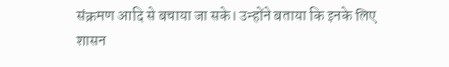संक्रमण आदि से बचाया जा सके। उन्होंने बताया कि इनके लिए शासन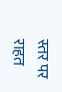स्तर पर राहत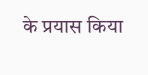के प्रयास किया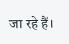जा रहे हैं।